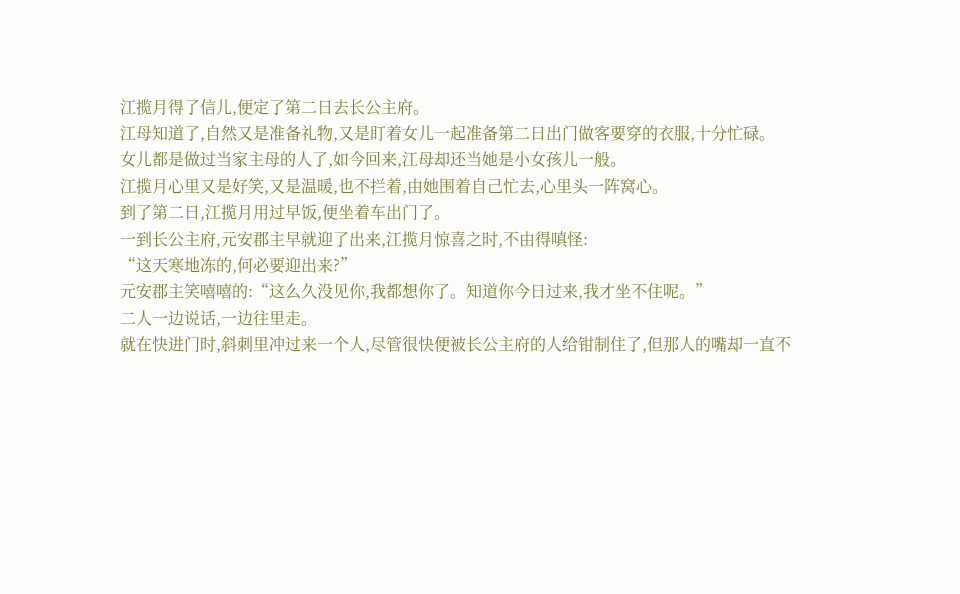江揽月得了信儿,便定了第二日去长公主府。
江母知道了,自然又是准备礼物,又是盯着女儿一起准备第二日出门做客要穿的衣服,十分忙碌。
女儿都是做过当家主母的人了,如今回来,江母却还当她是小女孩儿一般。
江揽月心里又是好笑,又是温暖,也不拦着,由她围着自己忙去,心里头一阵窝心。
到了第二日,江揽月用过早饭,便坐着车出门了。
一到长公主府,元安郡主早就迎了出来,江揽月惊喜之时,不由得嗔怪:
“这天寒地冻的,何必要迎出来?”
元安郡主笑嘻嘻的:“这么久没见你,我都想你了。知道你今日过来,我才坐不住呢。”
二人一边说话,一边往里走。
就在快进门时,斜刺里冲过来一个人,尽管很快便被长公主府的人给钳制住了,但那人的嘴却一直不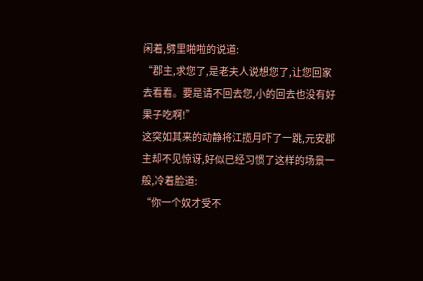闲着,劈里啪啦的说道:
“郡主,求您了,是老夫人说想您了,让您回家去看看。要是请不回去您,小的回去也没有好果子吃啊!”
这突如其来的动静将江揽月吓了一跳,元安郡主却不见惊讶,好似已经习惯了这样的场景一般,冷着脸道:
“你一个奴才受不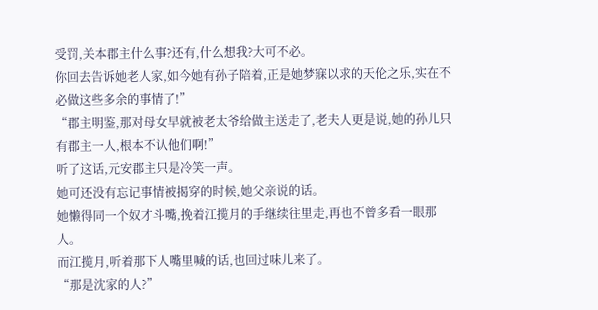受罚,关本郡主什么事?还有,什么想我?大可不必。
你回去告诉她老人家,如今她有孙子陪着,正是她梦寐以求的天伦之乐,实在不必做这些多余的事情了!”
“郡主明鉴,那对母女早就被老太爷给做主送走了,老夫人更是说,她的孙儿只有郡主一人,根本不认他们啊!”
听了这话,元安郡主只是冷笑一声。
她可还没有忘记事情被揭穿的时候,她父亲说的话。
她懒得同一个奴才斗嘴,挽着江揽月的手继续往里走,再也不曾多看一眼那人。
而江揽月,听着那下人嘴里喊的话,也回过味儿来了。
“那是沈家的人?”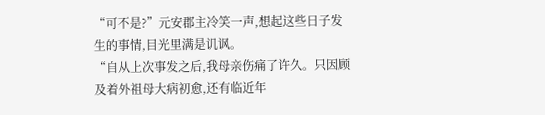“可不是?”元安郡主冷笑一声,想起这些日子发生的事情,目光里满是讥讽。
“自从上次事发之后,我母亲伤痛了许久。只因顾及着外祖母大病初愈,还有临近年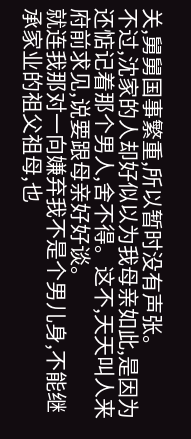关,舅舅国事繁重,所以暂时没有声张。
不过,沈家的人却好似以为我母亲如此,是因为还惦记着那个男人,舍不得。这不,天天叫人来府前求见,说要跟母亲好好谈。
就连我那对一向嫌弃我不是个男儿身,不能继承家业的祖父祖母,也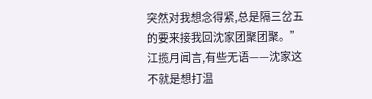突然对我想念得紧,总是隔三岔五的要来接我回沈家团聚团聚。”
江揽月闻言,有些无语——沈家这不就是想打温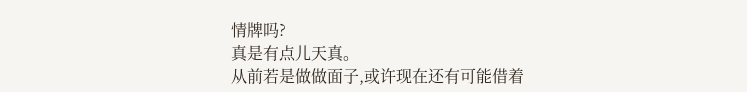情牌吗?
真是有点儿天真。
从前若是做做面子,或许现在还有可能借着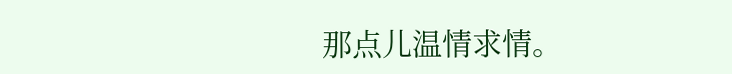那点儿温情求情。